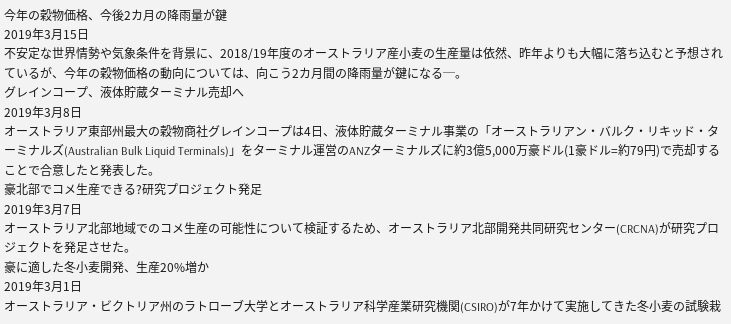今年の穀物価格、今後2カ月の降雨量が鍵
2019年3月15日
不安定な世界情勢や気象条件を背景に、2018/19年度のオーストラリア産小麦の生産量は依然、昨年よりも大幅に落ち込むと予想されているが、今年の穀物価格の動向については、向こう2カ月間の降雨量が鍵になる─。
グレインコープ、液体貯蔵ターミナル売却へ
2019年3月8日
オーストラリア東部州最大の穀物商社グレインコープは4日、液体貯蔵ターミナル事業の「オーストラリアン・バルク・リキッド・ターミナルズ(Australian Bulk Liquid Terminals)」をターミナル運営のANZターミナルズに約3億5,000万豪ドル(1豪ドル=約79円)で売却することで合意したと発表した。
豪北部でコメ生産できる?研究プロジェクト発足
2019年3月7日
オーストラリア北部地域でのコメ生産の可能性について検証するため、オーストラリア北部開発共同研究センター(CRCNA)が研究プロジェクトを発足させた。
豪に適した冬小麦開発、生産20%増か
2019年3月1日
オーストラリア・ビクトリア州のラトローブ大学とオーストラリア科学産業研究機関(CSIRO)が7年かけて実施してきた冬小麦の試験栽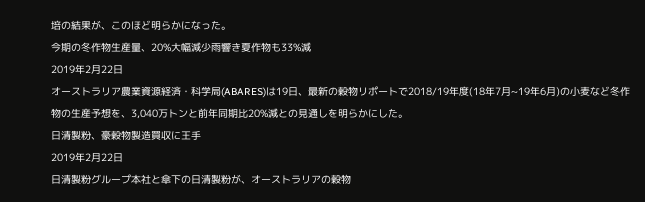培の結果が、このほど明らかになった。
今期の冬作物生産量、20%大幅減少雨響き夏作物も33%減
2019年2月22日
オーストラリア農業資源経済・科学局(ABARES)は19日、最新の穀物リポートで2018/19年度(18年7月~19年6月)の小麦など冬作物の生産予想を、3,040万トンと前年同期比20%減との見通しを明らかにした。
日清製粉、豪穀物製造買収に王手
2019年2月22日
日清製粉グループ本社と傘下の日清製粉が、オーストラリアの穀物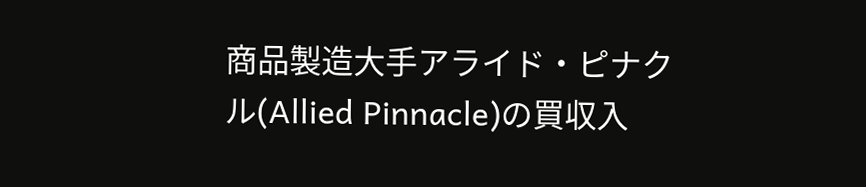商品製造大手アライド・ピナクル(Allied Pinnacle)の買収入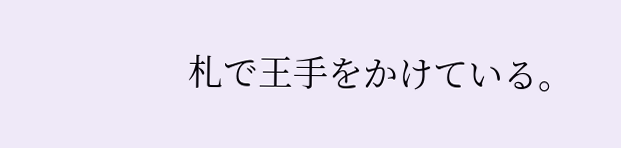札で王手をかけている。